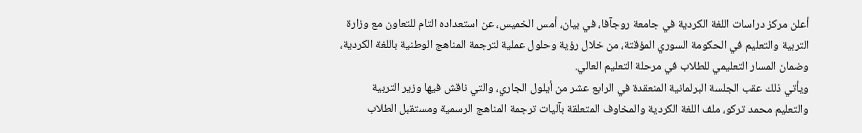أعلن مركز دراسات اللغة الكردية في جامعة روجآفا، في بيان، أمس الخميس، عن استعداده التام للتعاون مع وزارة التربية والتعليم في الحكومة السوري المؤقتة، من خلال رؤية وحلول عملية لترجمة المناهج الوطنية باللغة الكردية، وضمان المسار التعليمي للطلاب في مرحلة التعليم العالي.
ويأتي ذلك عقب الجلسة البرلمانية المنعقدة في الرابع عشر من أيلول الجاري، والتي ناقش فيها وزير التربية والتعليم محمد تركو، ملف اللغة الكردية والمخاوف المتعلقة بآليات ترجمة المناهج الرسمية ومستقبل الطلاب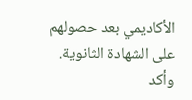الأكاديمي بعد حصولهم على الشهادة الثانوية.
وأكد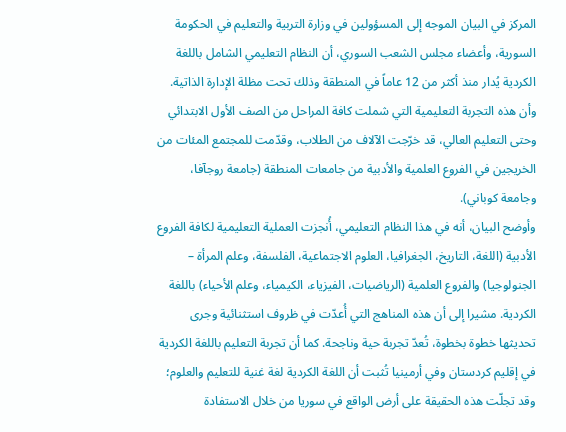المركز في البيان الموجه إلى المسؤولين في وزارة التربية والتعليم في الحكومة السورية، وأعضاء مجلس الشعب السوري، أن النظام التعليمي الشامل باللغة الكردية يُدار منذ أكثر من 12 عاماً في المنطقة وذلك تحت مظلة الإدارة الذاتية. وأن هذه التجربة التعليمية التي شملت كافة المراحل من الصف الأول الابتدائي وحتى التعليم العالي، قد خرّجت الآلاف من الطلاب، وقدّمت للمجتمع المئات من الخريجين في الفروع العلمية والأدبية من جامعات المنطقة (جامعة روجآفا، وجامعة كوباني).
وأوضح البيان، أنه في هذا النظام التعليمي، أُنجزت العملية التعليمية لكافة الفروع الأدبية (اللغة، التاريخ، الجغرافيا، العلوم الاجتماعية، الفلسفة، وعلم المرأة – الجنولوجيا) والفروع العلمية (الرياضيات، الفيزياء، الكيمياء، وعلم الأحياء) باللغة الكردية. مشيرا إلى أن هذه المناهج التي أُعدّت في ظروف استثنائية وجرى تحديثها خطوة بخطوة، تُعدّ تجربة حية وناجحة. كما أن تجربة التعليم باللغة الكردية في إقليم كردستان وفي أرمينيا تُثبت أن اللغة الكردية لغة غنية للتعليم والعلوم؛ وقد تجلّت هذه الحقيقة على أرض الواقع في سوريا من خلال الاستفادة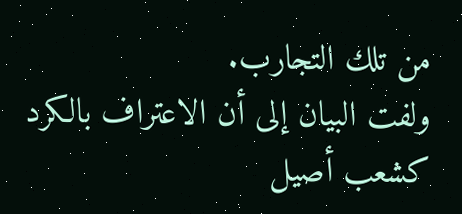من تلك التجارب.
ولفت البيان إلى أن الاعتراف بالكرد كشعب أصيل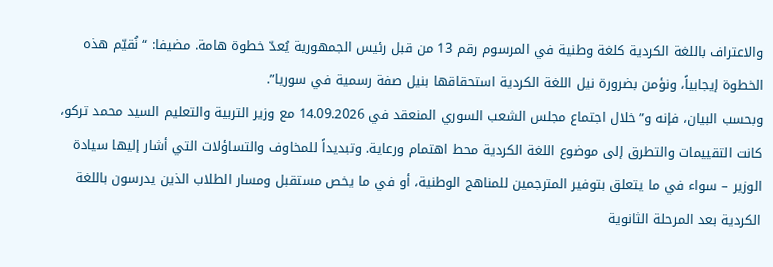والاعتراف باللغة الكردية كلغة وطنية في المرسوم رقم 13 من قبل رئيس الجمهورية يُعدّ خطوة هامة. مضيفا: “نُقيّم هذه الخطوة إيجابياً، ونؤمن بضرورة نيل اللغة الكردية استحقاقها بنيل صفة رسمية في سوريا”.
وبحسب البيان، فإنه و”خلال اجتماع مجلس الشعب السوري المنعقد في 14.09.2026 مع وزير التربية والتعليم السيد محمد تركو، كانت التقييمات والتطرق إلى موضوع اللغة الكردية محط اهتمام ورعاية. وتبديداً للمخاوف والتساؤلات التي أشار إليها سيادة الوزير – سواء في ما يتعلق بتوفير المترجمين للمناهج الوطنية، أو في ما يخص مستقبل ومسار الطلاب الذين يدرسون باللغة الكردية بعد المرحلة الثانوية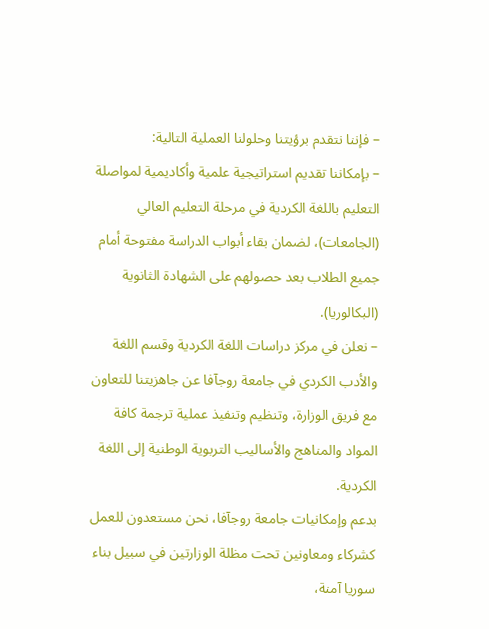– فإننا نتقدم برؤيتنا وحلولنا العملية التالية:
– بإمكاننا تقديم استراتيجية علمية وأكاديمية لمواصلة التعليم باللغة الكردية في مرحلة التعليم العالي (الجامعات)، لضمان بقاء أبواب الدراسة مفتوحة أمام جميع الطلاب بعد حصولهم على الشهادة الثانوية (البكالوريا).
– نعلن في مركز دراسات اللغة الكردية وقسم اللغة والأدب الكردي في جامعة روجآفا عن جاهزيتنا للتعاون مع فريق الوزارة، وتنظيم وتنفيذ عملية ترجمة كافة المواد والمناهج والأساليب التربوية الوطنية إلى اللغة الكردية.
بدعم وإمكانيات جامعة روجآفا، نحن مستعدون للعمل كشركاء ومعاونين تحت مظلة الوزارتين في سبيل بناء سوريا آمنة،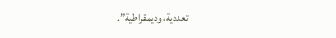تعددية، وديمقراطية”.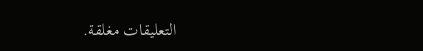التعليقات مغلقة.